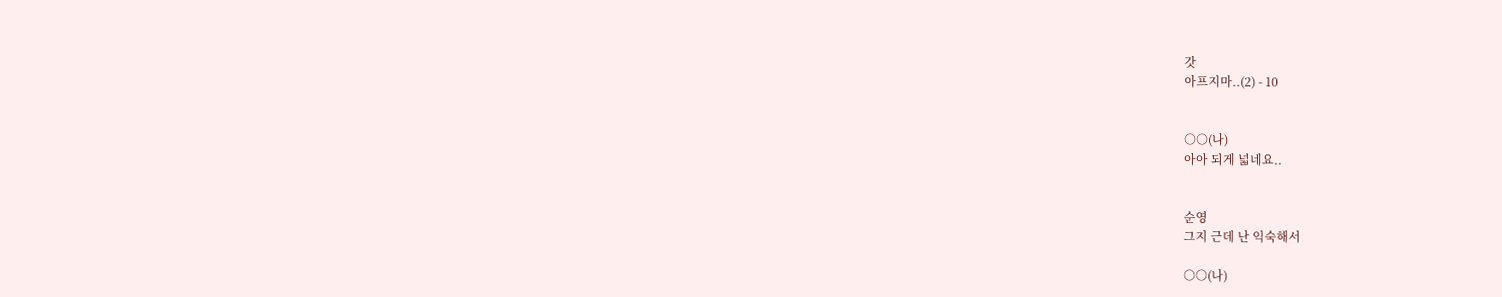갓
아프지마..(2) - 10


○○(나)
아아 되게 넓네요..


순영
그지 근데 난 익숙해서

○○(나)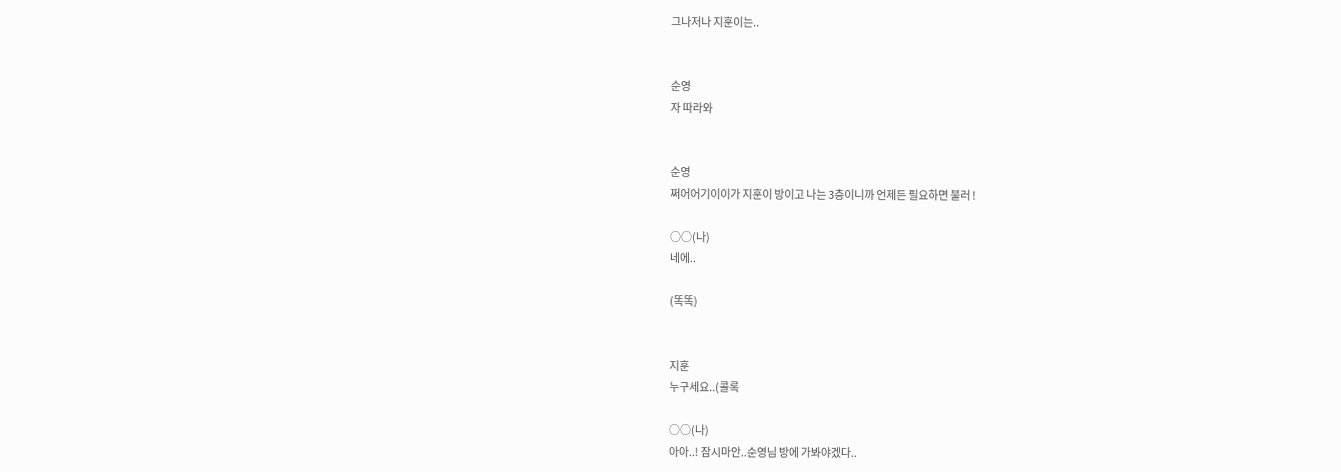그나저나 지훈이는..


순영
자 따라와


순영
쩌어어기이이가 지훈이 방이고 나는 3층이니까 언제든 필요하면 불러 !

○○(나)
네에..

(똑똑)


지훈
누구세요..(콜록

○○(나)
아아..! 잠시마안..순영님 방에 가봐야겠다..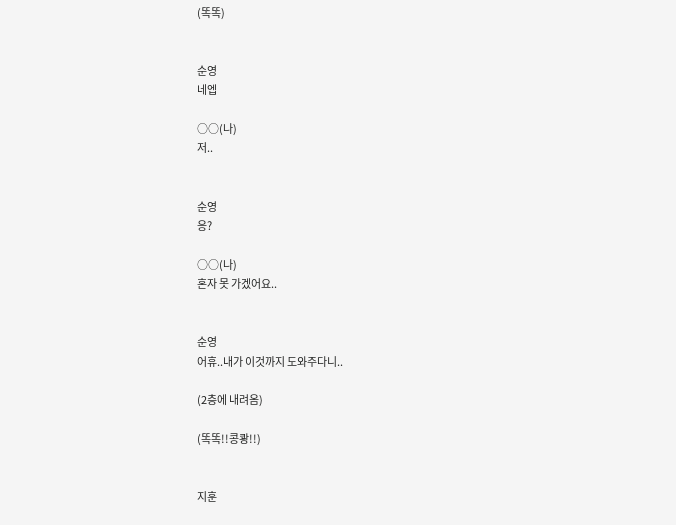(똑똑)


순영
네엡

○○(나)
저..


순영
응?

○○(나)
혼자 못 가겠어요..


순영
어휴..내가 이것까지 도와주다니..

(2층에 내려옴)

(똑똑!!콩쾅!!)


지훈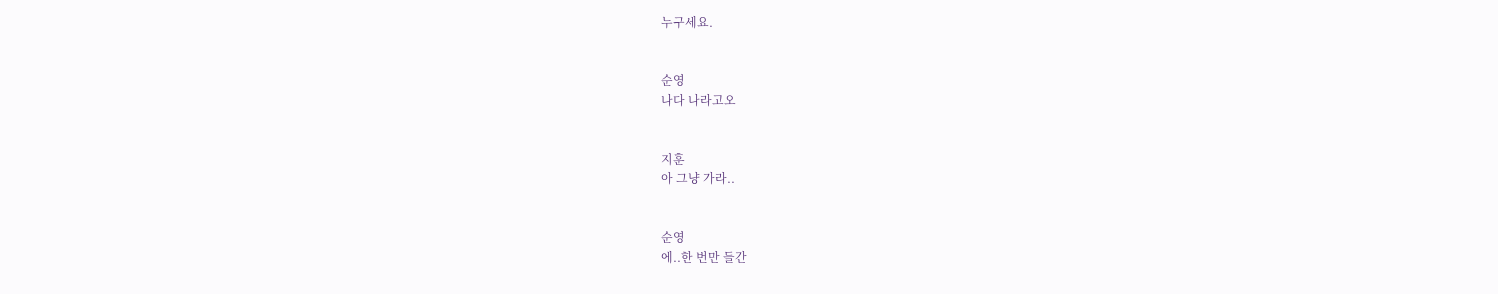누구세요.


순영
나다 나라고오


지훈
아 그냥 가라..


순영
에..한 번만 들간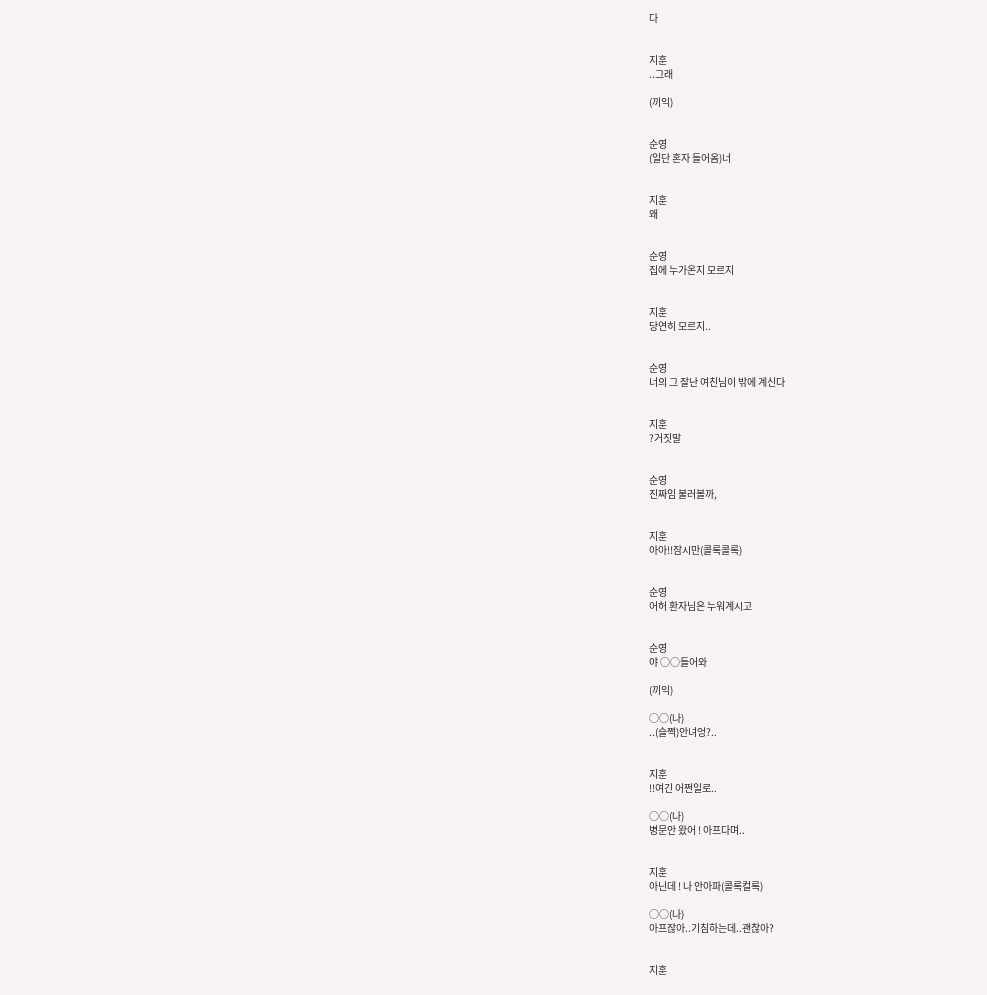다


지훈
..그래

(끼익)


순영
(일단 혼자 들어옴)너


지훈
왜


순영
집에 누가온지 모르지


지훈
당연히 모르지..


순영
너의 그 잘난 여친님이 밖에 계신다


지훈
?거짓말


순영
진짜임 불러볼까,


지훈
아아!!잠시만(콜록콜록)


순영
어허 환자님은 누워계시고


순영
야 ○○들어와

(끼익)

○○(나)
..(슬쩍)안녀엉?..


지훈
!!여긴 어쩐일로..

○○(나)
병문안 왔어 ! 아프다며..


지훈
아닌데 ! 나 안아파(콜록컬록)

○○(나)
아프잖아..기침하는데..괜찮아?


지훈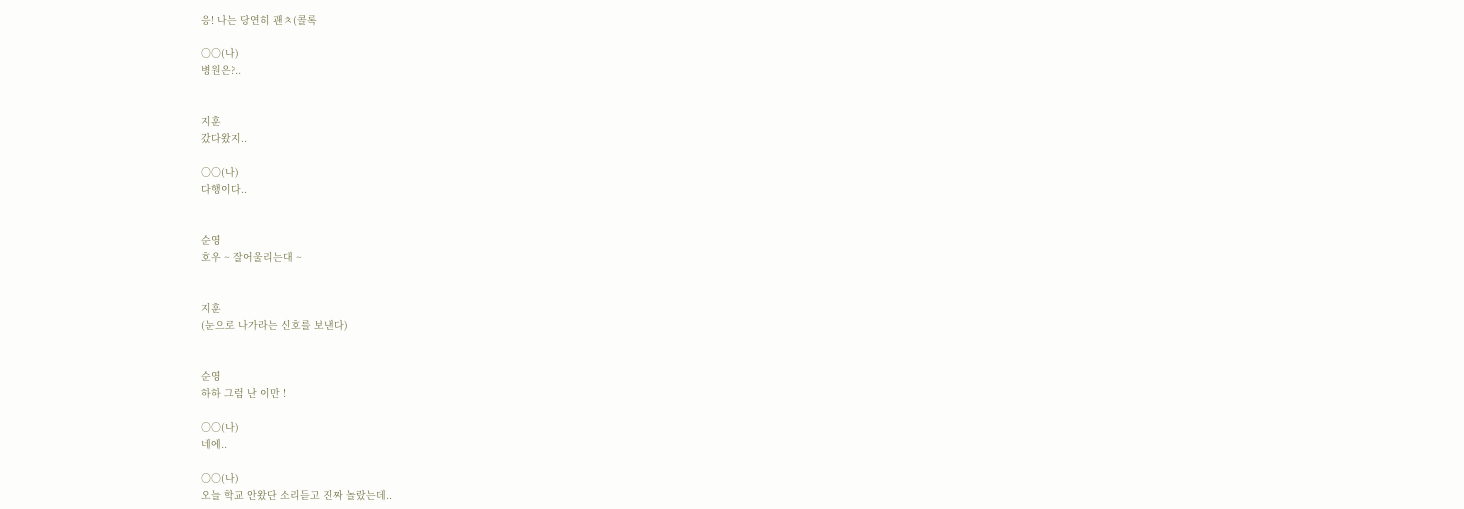응! 나는 당연히 괜ㅊ(콜록

○○(나)
병원은?..


지훈
갔다왔지..

○○(나)
다행이다..


순영
호우 ~ 잘어울리는대 ~


지훈
(눈으로 나가라는 신호를 보낸다)


순영
하하 그럼 난 이만 !

○○(나)
네에..

○○(나)
오늘 학교 안왔단 소리듣고 진짜 놀랐는데..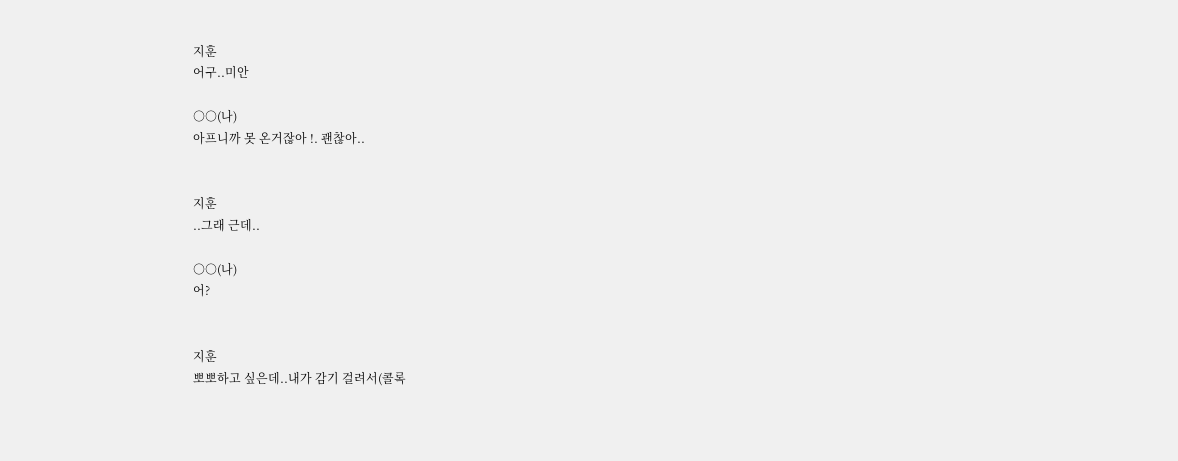지훈
어구..미안

○○(나)
아프니까 못 온거잖아 !. 괜찮아..


지훈
..그래 근데..

○○(나)
어?


지훈
뽀뽀하고 싶은데..내가 감기 걸려서(콜록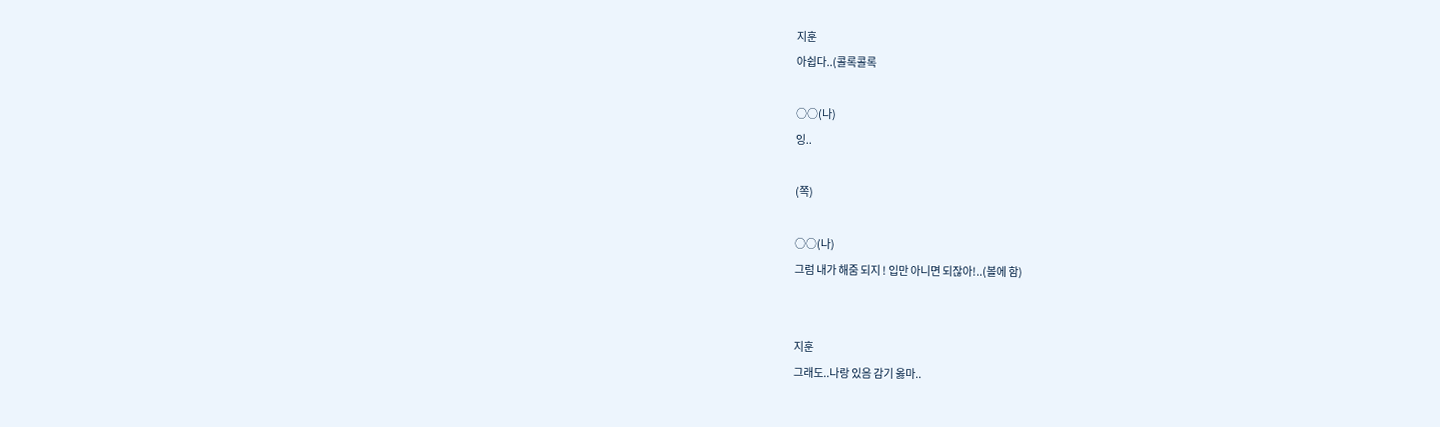지훈
아쉽다..(콜록콜록

○○(나)
잉..

(쪽)

○○(나)
그럼 내가 해줌 되지 ! 입만 아니면 되잖아!..(볼에 함)


지훈
그래도..나랑 있음 감기 옳마..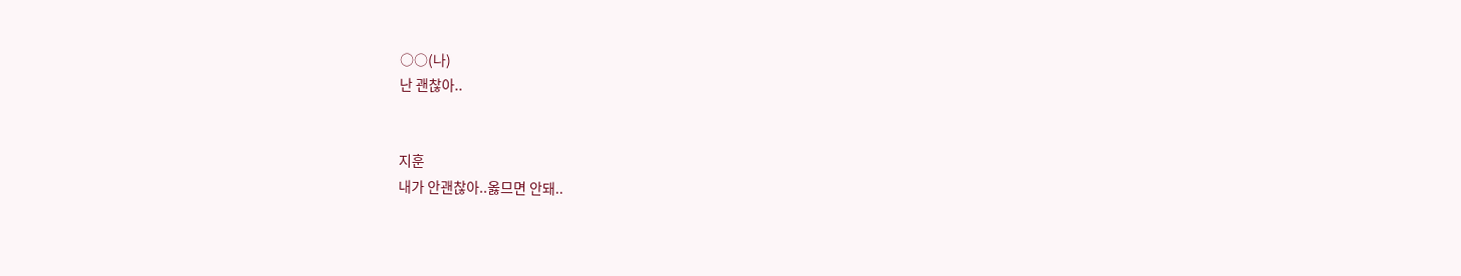○○(나)
난 괜찮아..


지훈
내가 안괜찮아..옳므면 안돼..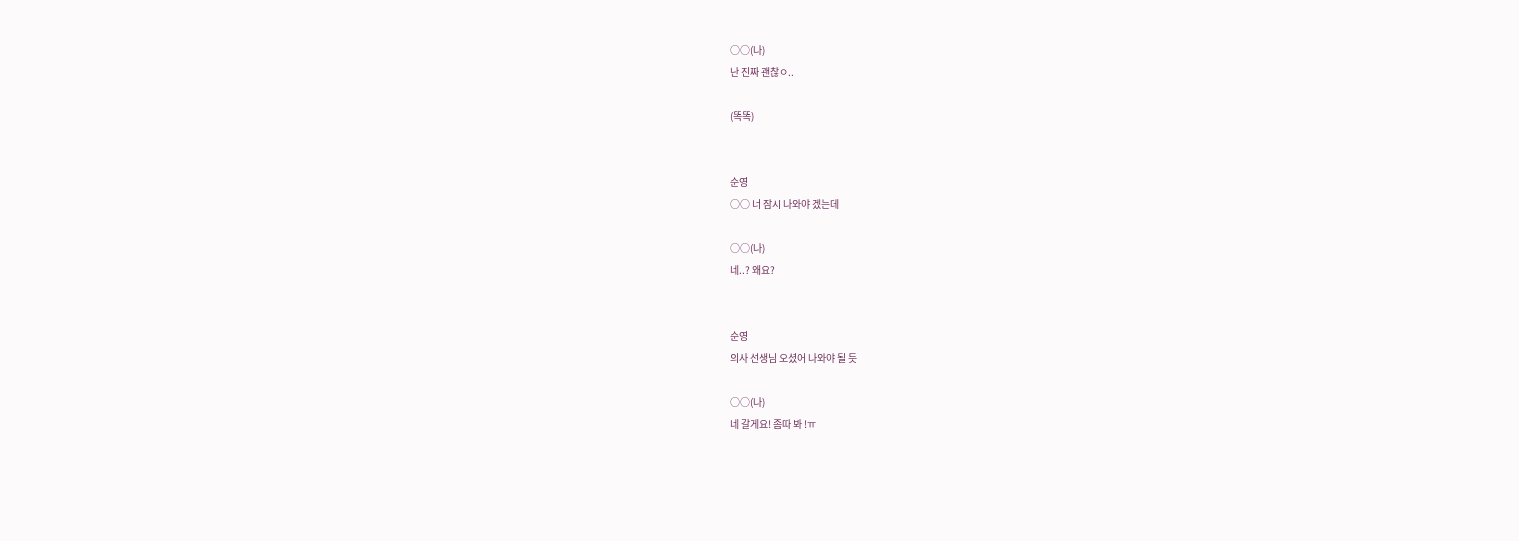○○(나)
난 진짜 괜찮ㅇ..

(똑똑)


순영
○○ 너 잠시 나와야 겠는데

○○(나)
네..? 왜요?


순영
의사 선생님 오셨어 나와야 될 듯

○○(나)
네 갈게요! 좀따 봐 !ㅠ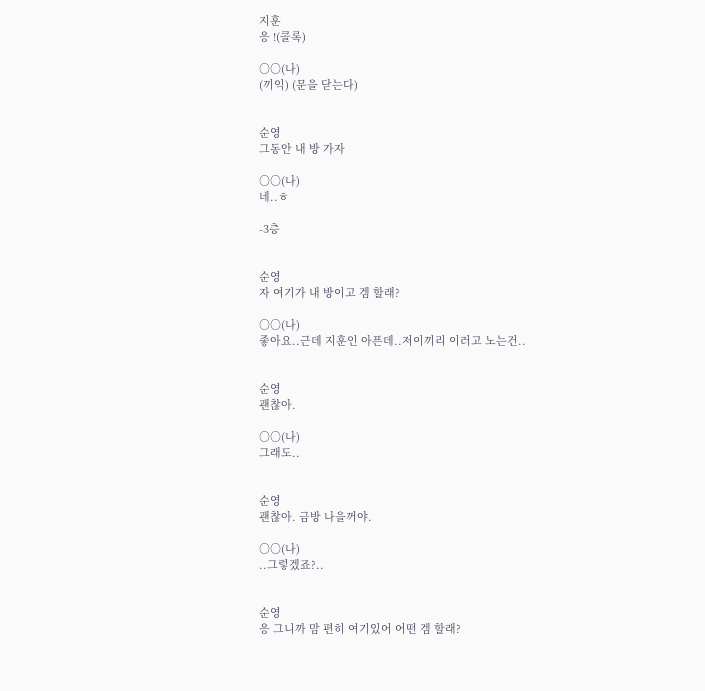지훈
응 !(콜록)

○○(나)
(끼익) (문을 닫는다)


순영
그동안 내 방 가자

○○(나)
네..ㅎ

-3층


순영
자 여기가 내 방이고 겜 할래?

○○(나)
좋아요..근데 지훈인 아픈데..저이끼리 이러고 노는건..


순영
괜찮아.

○○(나)
그래도..


순영
괜찮아. 금방 나을꺼야.

○○(나)
..그렇겠죠?..


순영
응 그니까 맘 편히 여기있어 어떤 겜 할래?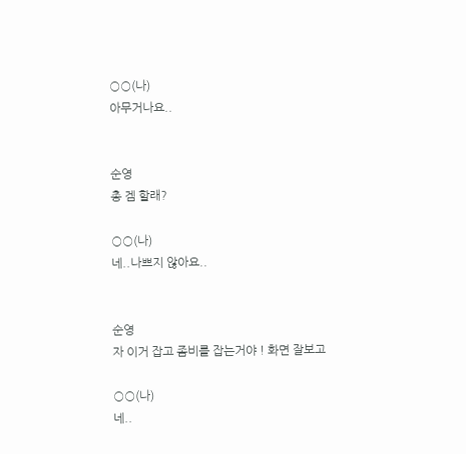○○(나)
아무거나요..


순영
총 겜 할래?

○○(나)
네..나쁘지 않아요..


순영
자 이거 잡고 좀비를 잡는거야 ! 화면 잘보고

○○(나)
네..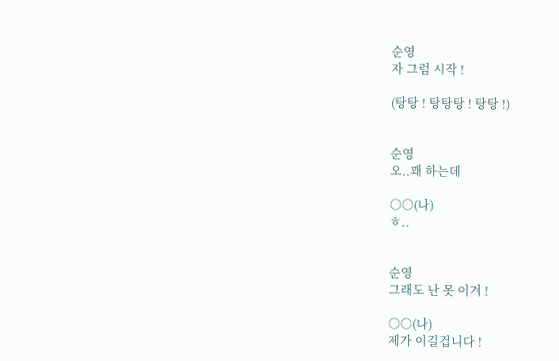순영
자 그럼 시작 !

(탕탕 ! 탕탕탕 ! 탕탕 !)


순영
오..꽤 하는데

○○(나)
ㅎ..


순영
그래도 난 못 이겨 !

○○(나)
제가 이길겁니다 !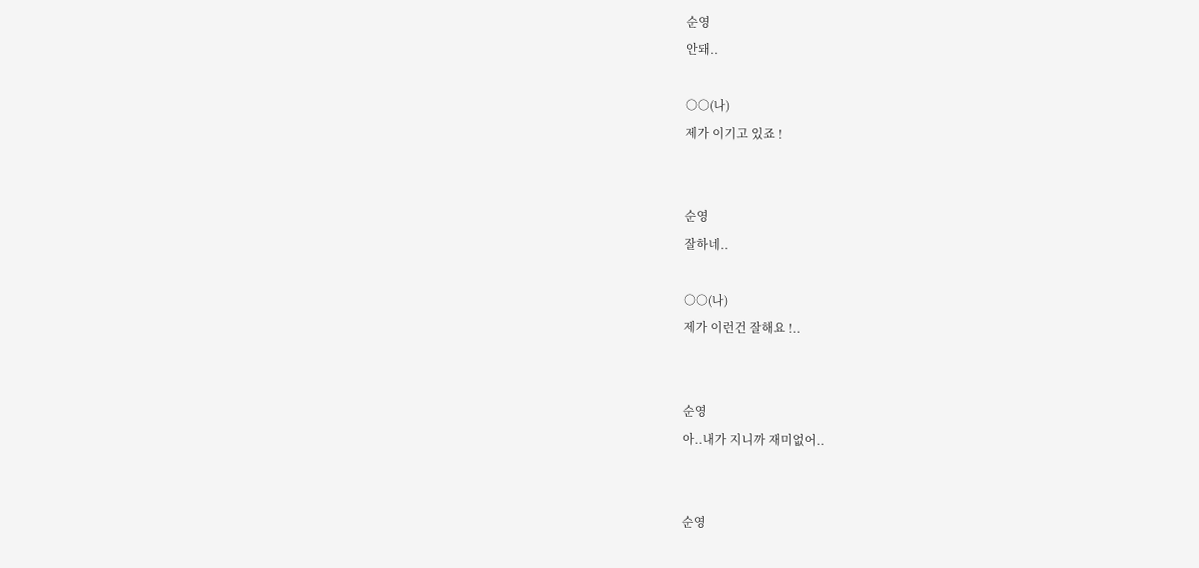순영
안돼..

○○(나)
제가 이기고 있죠 !


순영
잘하네..

○○(나)
제가 이런건 잘해요 !..


순영
아..내가 지니까 재미없어..


순영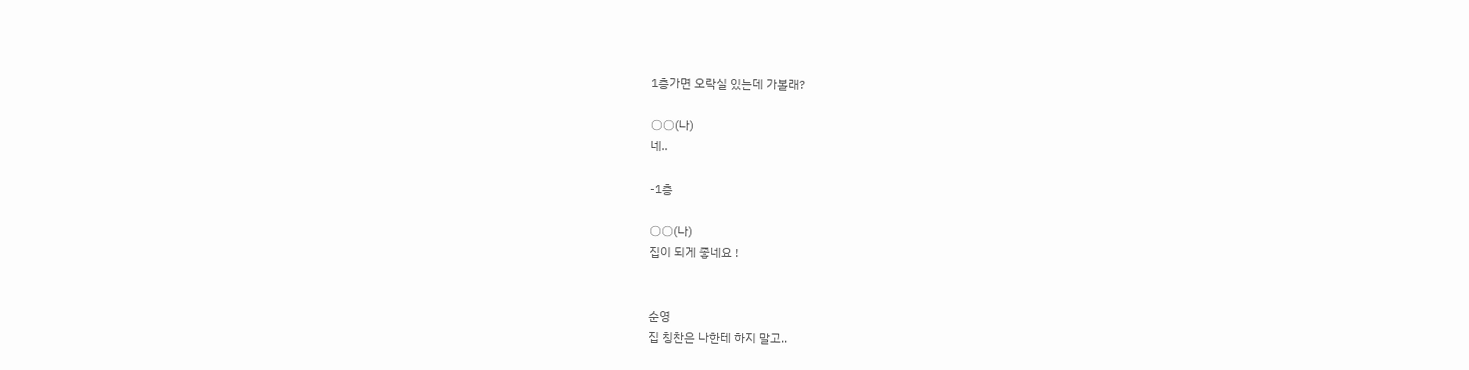1층가면 오락실 있는데 가볼래?

○○(나)
네..

-1층

○○(나)
집이 되게 좋네요 !


순영
집 칭찬은 나한테 하지 말고..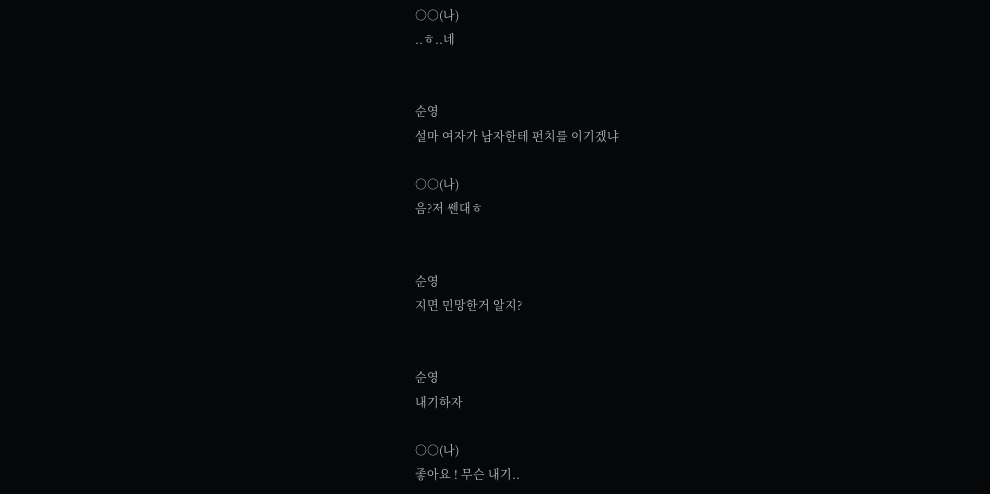○○(나)
..ㅎ..네


순영
설마 여자가 남자한테 펀치를 이기겠냐

○○(나)
음?저 쎈대ㅎ


순영
지면 민망한거 알지?


순영
내기하자

○○(나)
좋아요 ! 무슨 내기..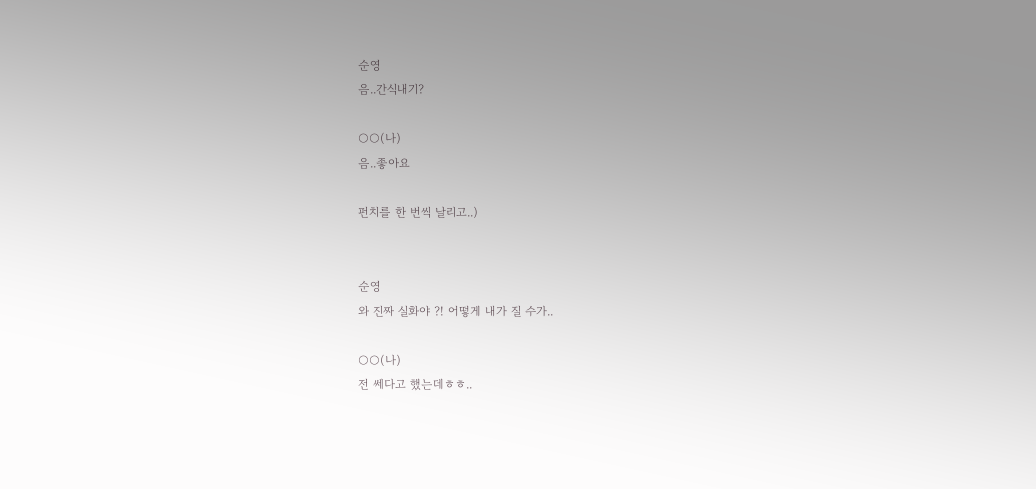순영
음..간식내기?

○○(나)
음..좋아요

펀치를 한 번씩 날리고..)


순영
와 진짜 실화야 ?! 어떻게 내가 질 수가..

○○(나)
전 쎄다고 했는데ㅎㅎ..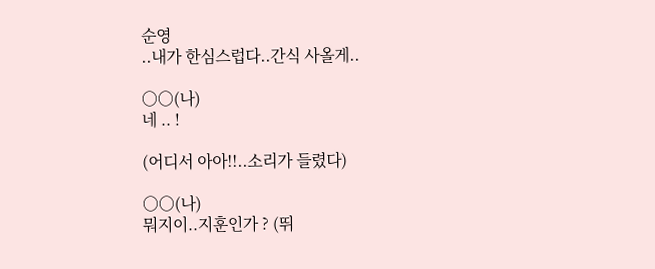순영
..내가 한심스럽다..간식 사올게..

○○(나)
네 .. !

(어디서 아아!!..소리가 들렸다)

○○(나)
뭐지이..지훈인가 ? (뛰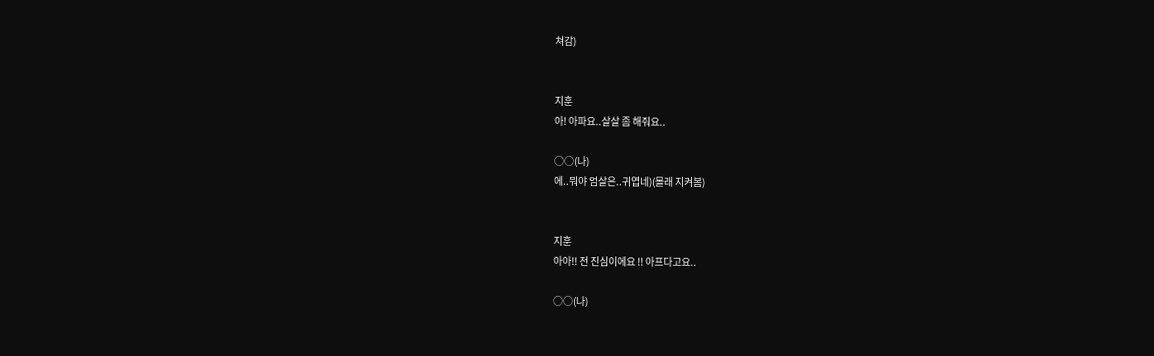쳐감)


지훈
아! 아파요..살살 좀 해줘요..

○○(나)
에..뭐야 엄살은..귀엽네)(몰래 지켜봄)


지훈
아아!! 전 진심이에요 !! 아프다고요..

○○(나)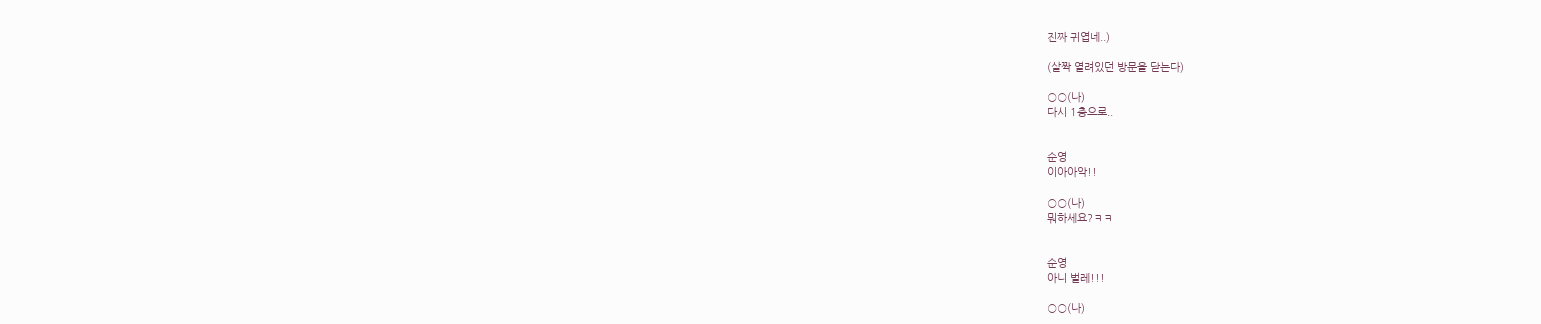진짜 귀엽네..)

(살짝 열려있던 방문을 닫는다)

○○(나)
다시 1층으로..


순영
이아아악!!

○○(나)
뭐하세요?ㅋㅋ


순영
아니 벌레!!!

○○(나)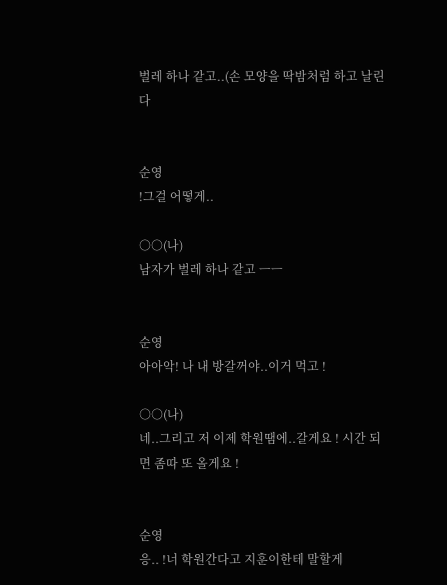벌레 하나 같고..(손 모양을 딱밤처럼 하고 날린다


순영
!그걸 어떻게..

○○(나)
남자가 벌레 하나 같고 ㅡㅡ


순영
아아악! 나 내 방갈꺼야..이거 먹고 !

○○(나)
네..그리고 저 이제 학원땜에..갈게요 ! 시간 되면 좀따 또 올게요 !


순영
응.. !너 학원간다고 지훈이한테 말할게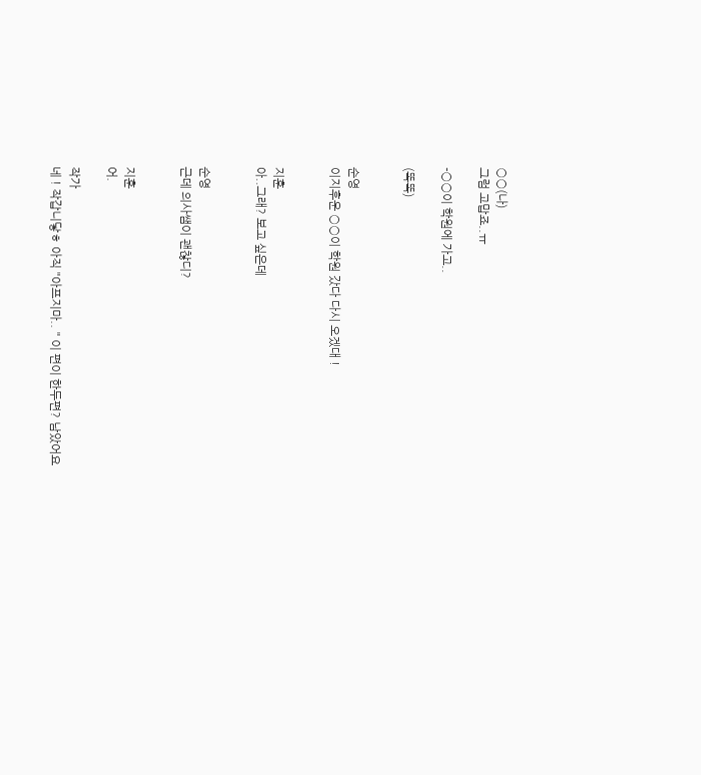○○(나)
그럼 고맙죠..ㅠ

-○○이 학원에 가고..

(똑똑)


순영
이지후운 ○○이 학원 갔다 다시 오겠대 !


지훈
아..그래? 보고 싶은데


순영
근데 의사쌤이 괜찮디?


지훈
어.

작가
네 ! 작갑니닿ㅎ 아직 "아프지마.. " 이 편이 한두편? 남았어요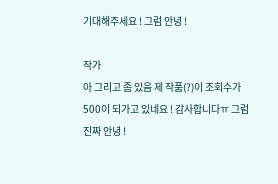기대해주세요 ! 그럼 안녕 !

작가
아 그리고 좀 있음 제 작품(?)이 조회수가 500이 되가고 있네요 ! 감사합니다ㅠ 그럼 진짜 안녕 !